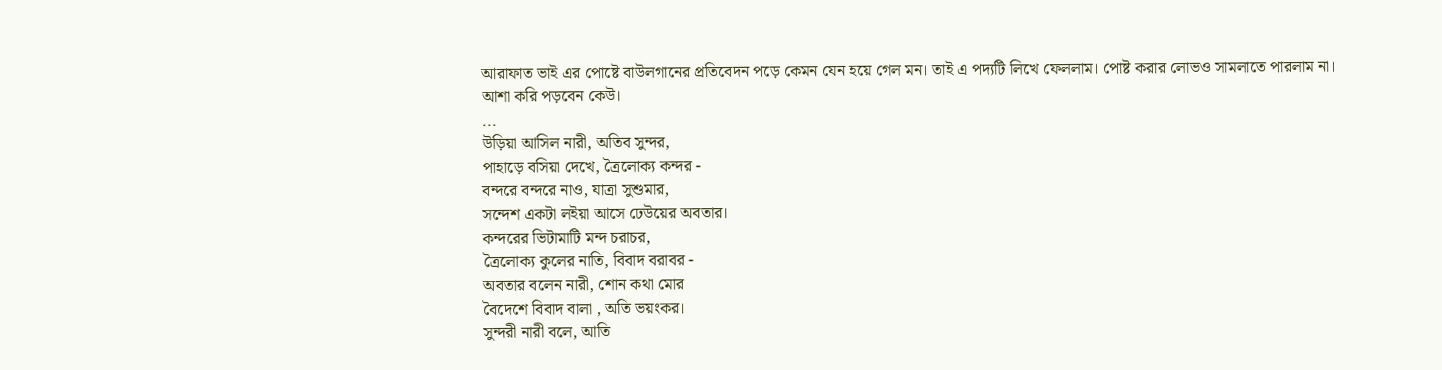আরাফাত ভাই এর পোষ্টে বাউলগানের প্রতিবেদন পড়ে কেমন যেন হয়ে গেল মন। তাই এ পদ্যটি লিখে ফেললাম। পোষ্ট করার লোভও সামলাতে পারলাম না। আশা করি পড়বেন কেউ।
...
উড়িয়া আসিল নারী, অতিব সুন্দর,
পাহাড়ে বসিয়া দেখে, ত্রৈলোক্য কন্দর -
বন্দরে বন্দরে নাও, যাত্রা সুশুমার,
সন্দেশ একটা লইয়া আসে ঢেউয়ের অবতার।
কন্দরের ভিটামাটি মন্দ চরাচর,
ত্রৈলোক্য কুলের নাতি, বিবাদ বরাবর -
অবতার বলেন নারী, শোন কথা মোর
বৈদেশে বিবাদ বালা , অতি ভয়ংকর।
সুন্দরী নারী বলে, আতি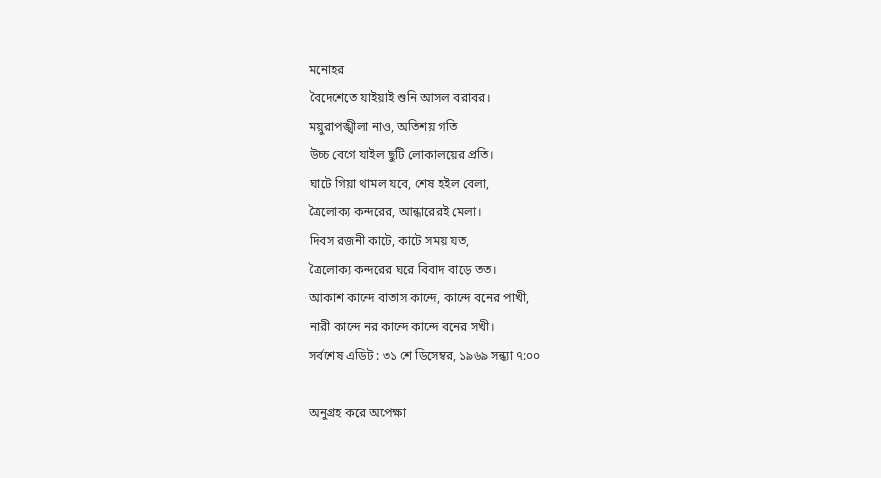মনোহর
বৈদেশেতে যাইয়াই শুনি আসল বরাবর।
ময়ুরাপঙ্খীলা নাও, অতিশয় গতি
উচ্চ বেগে যাইল ছুটি লোকালয়ের প্রতি।
ঘাটে গিয়া থামল যবে, শেষ হইল বেলা,
ত্রৈলোক্য কন্দরের, আন্ধারেরই মেলা।
দিবস রজনী কাটে, কাটে সময় যত,
ত্রৈলোক্য কন্দরের ঘরে বিবাদ বাড়ে তত।
আকাশ কান্দে বাতাস কান্দে, কান্দে বনের পাখী,
নারী কান্দে নর কান্দে কান্দে বনের সখী।
সর্বশেষ এডিট : ৩১ শে ডিসেম্বর, ১৯৬৯ সন্ধ্যা ৭:০০

অনুগ্রহ করে অপেক্ষা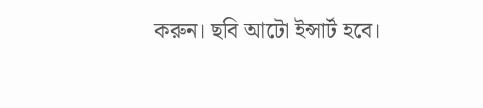করুন। ছবি আটো ইন্সার্ট হবে।